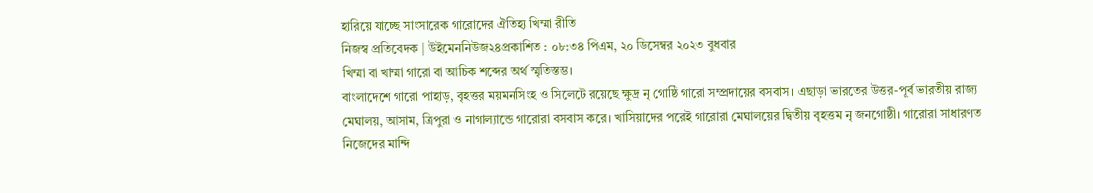হারিয়ে যাচ্ছে সাংসারেক গারোদের ঐতিহ্য খিম্মা রীতি
নিজস্ব প্রতিবেদক | উইমেননিউজ২৪প্রকাশিত : ০৮:৩৪ পিএম, ২০ ডিসেম্বর ২০২৩ বুধবার
খিম্মা বা খাম্মা গারো বা আচিক শব্দের অর্থ স্মৃতিস্তম্ভ।
বাংলাদেশে গারো পাহাড়, বৃহত্তর ময়মনসিংহ ও সিলেটে রয়েছে ক্ষুদ্র নৃ গোষ্ঠি গারো সম্প্রদায়ের বসবাস। এছাড়া ভারতের উত্তর-পূর্ব ভারতীয় রাজ্য মেঘালয়, আসাম, ত্রিপুরা ও নাগাল্যান্ডে গারোরা বসবাস করে। খাসিয়াদের পরেই গারোরা মেঘালয়ের দ্বিতীয় বৃহত্তম নৃ জনগোষ্ঠী। গারোরা সাধারণত নিজেদের মান্দি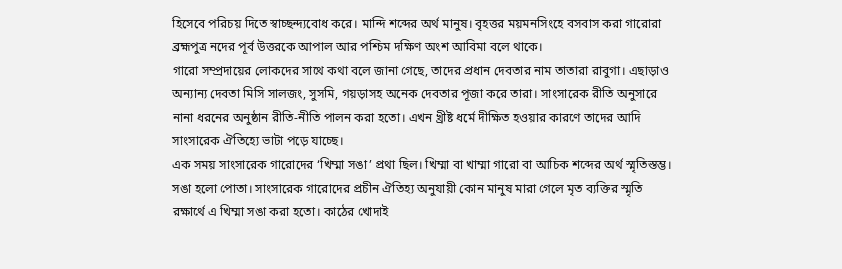হিসেবে পরিচয় দিতে স্বাচ্ছন্দ্যবোধ করে। মান্দি শব্দের অর্থ মানুষ। বৃহত্তর ময়মনসিংহে বসবাস করা গারোরা ব্রহ্মপুত্র নদের পূর্ব উত্তরকে আপাল আর পশ্চিম দক্ষিণ অংশ আবিমা বলে থাকে।
গারো সম্প্রদায়ের লোকদের সাথে কথা বলে জানা গেছে, তাদের প্রধান দেবতার নাম তাতারা রাবুগা। এছাড়াও অন্যান্য দেবতা মিসি সালজং, সুসমি, গয়ড়াসহ অনেক দেবতার পূজা করে তারা। সাংসারেক রীতি অনুসারে নানা ধরনের অনুষ্ঠান রীতি-নীতি পালন করা হতো। এখন খ্রীষ্ট ধর্মে দীক্ষিত হওয়ার কারণে তাদের আদি সাংসারেক ঐতিহ্যে ভাটা পড়ে যাচ্ছে।
এক সময় সাংসারেক গারোদের ‘খিম্মা সঙা’ প্রথা ছিল। খিম্মা বা খাম্মা গারো বা আচিক শব্দের অর্থ স্মৃতিস্তম্ভ। সঙা হলো পোতা। সাংসারেক গারোদের প্রচীন ঐতিহ্য অনুযায়ী কোন মানুষ মারা গেলে মৃত ব্যক্তির স্মৃতি রক্ষার্থে এ খিম্মা সঙা করা হতো। কাঠের খোদাই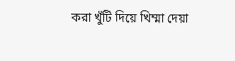করা খুঁটি দিয়ে খিম্মা দেয়া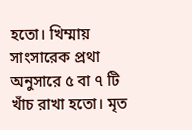হতো। খিম্মায় সাংসারেক প্রথা অনুসারে ৫ বা ৭ টি খাঁচ রাখা হতো। মৃত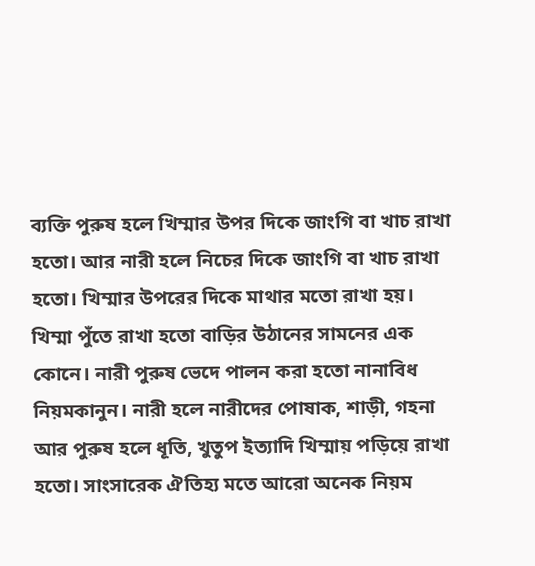ব্যক্তি পুরুষ হলে খিম্মার উপর দিকে জাংগি বা খাচ রাখা হতো। আর নারী হলে নিচের দিকে জাংগি বা খাচ রাখা হতো। খিম্মার উপরের দিকে মাথার মতো রাখা হয়।
খিম্মা পুঁতে রাখা হতো বাড়ির উঠানের সামনের এক কোনে। নারী পুরুষ ভেদে পালন করা হতো নানাবিধ নিয়মকানুন। নারী হলে নারীদের পোষাক, শাড়ী, গহনা আর পুরুষ হলে ধূতি, খুতুপ ইত্যাদি খিম্মায় পড়িয়ে রাখা হতো। সাংসারেক ঐতিহ্য মতে আরো অনেক নিয়ম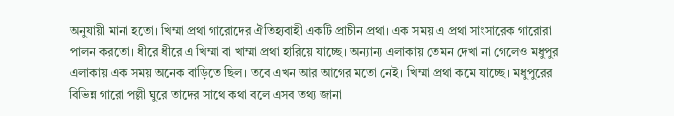অনুযায়ী মানা হতো। খিম্মা প্রথা গারোদের ঐতিহ্যবাহী একটি প্রাচীন প্রথা। এক সময় এ প্রথা সাংসারেক গারোরা পালন করতো। ধীরে ধীরে এ খিম্মা বা খাম্মা প্রথা হারিয়ে যাচ্ছে। অন্যান্য এলাকায় তেমন দেখা না গেলেও মধুপুর এলাকায় এক সময় অনেক বাড়িতে ছিল। তবে এখন আর আগের মতো নেই। খিম্মা প্রথা কমে যাচ্ছে। মধুপুরের বিভিন্ন গারো পল্লী ঘুরে তাদের সাথে কথা বলে এসব তথ্য জানা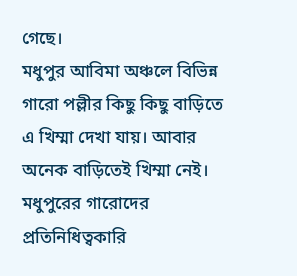গেছে।
মধুপুর আবিমা অঞ্চলে বিভিন্ন গারো পল্লীর কিছু কিছু বাড়িতে এ খিম্মা দেখা যায়। আবার অনেক বাড়িতেই খিম্মা নেই। মধুপুরের গারোদের প্রতিনিধিত্বকারি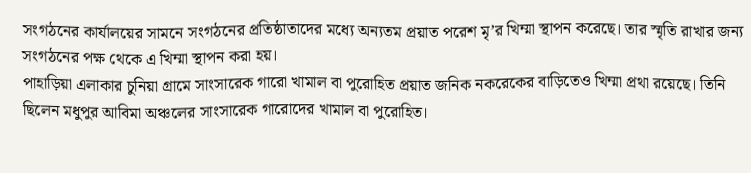সংগঠনের কার্যালয়ের সামনে সংগঠনের প্রতিষ্ঠাতাদের মধ্যে অন্যতম প্রয়াত পরেশ মৃ’র খিম্মা স্থাপন করেছে। তার স্মৃতি রাখার জন্য সংগঠনের পক্ষ থেকে এ খিম্মা স্থাপন করা হয়।
পাহাড়িয়া এলাকার চুনিয়া গ্রামে সাংসারেক গারো খামাল বা পুরোহিত প্রয়াত জনিক নকরেকের বাড়িতেও খিম্মা প্রথা রয়েছে। তিনি ছিলেন মধুপুর আবিমা অঞ্চলের সাংসারেক গারোদের খামাল বা পুরোহিত।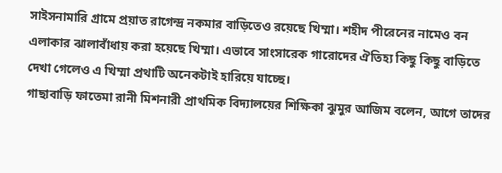সাইসনামারি গ্রামে প্রয়াত রাগেন্দ্র নকমার বাড়িতেও রয়েছে খিম্মা। শহীদ পীরেনের নামেও বন এলাকার ঝালাবাঁধায় করা হয়েছে খিম্মা। এভাবে সাংসারেক গারোদের ঐতিহ্য কিছু কিছু বাড়িতে দেখা গেলেও এ খিম্মা প্রথাটি অনেকটাই হারিয়ে যাচ্ছে।
গাছাবাড়ি ফাতেমা রানী মিশনারী প্রাথমিক বিদ্যালয়ের শিক্ষিকা ঝুমুর আজিম বলেন, আগে তাদের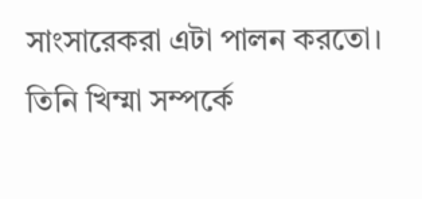সাংসারেকরা এটা পালন করতো। তিনি খিম্মা সম্পর্কে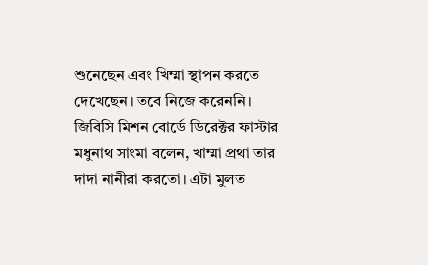শুনেছেন এবং খিম্মা স্থাপন করতে দেখেছেন। তবে নিজে করেননি।
জিবিসি মিশন বোর্ডে ডিরেক্টর ফাস্টার মধুনাথ সাংমা বলেন, খাম্মা প্রথা তার দাদা নানীরা করতো। এটা মুলত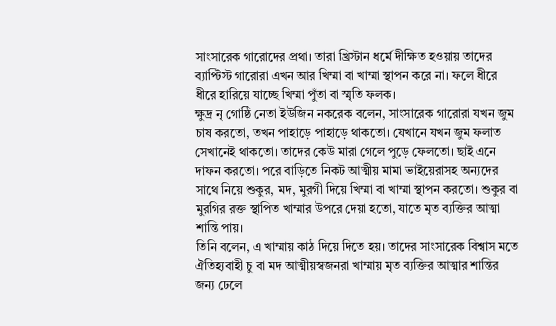সাংসারেক গারোদের প্রথা। তারা খ্রিস্টান ধর্মে দীক্ষিত হওয়ায় তাদের ব্যাপ্টিস্ট গারোরা এখন আর খিম্মা বা খাম্মা স্থাপন করে না। ফলে ধীরে ধীরে হারিয়ে যাচ্ছে খিম্মা পুঁতা বা স্মৃতি ফলক।
ক্ষুদ্র নৃ গোষ্ঠি নেতা ইউজিন নকরেক বলেন, সাংসারেক গারোরা যখন জুম চাষ করতো, তখন পাহাড়ে পাহাড়ে থাকতো। যেখানে যখন জুম ফলাত সেখানেই থাকতো। তাদের কেউ মারা গেলে পুড়ে ফেলতো। ছাই এনে দাফন করতো। পরে বাড়িতে নিকট আত্মীয় মামা ভাইয়েরাসহ অন্যদের সাথে নিয়ে শুকুর, মদ, মুরগী দিয়ে খিম্মা বা খাম্মা স্থাপন করতো। শুকুর বা মুরগির রক্ত স্থাপিত খাম্মার উপরে দেয়া হতো, যাতে মৃত ব্যক্তির আত্মা শান্তি পায়।
তিনি বলেন, এ খাম্মায় কাঠ দিয়ে দিতে হয়। তাদের সাংসারেক বিশ্বাস মতে ঐতিহ্যবাহী চু বা মদ আত্মীয়স্বজনরা খাম্মায় মৃত ব্যক্তির আত্মার শান্তির জন্য ঢেলে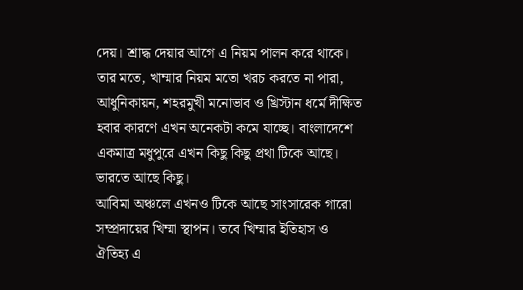দেয়। শ্রাদ্ধ দেয়ার আগে এ নিয়ম পালন করে থাকে। তার মতে, খাম্মার নিয়ম মতো খরচ করতে না পারা, আধুনিকায়ন, শহরমুখী মনোভাব ও খ্রিস্টান ধর্মে দীক্ষিত হবার কারণে এখন অনেকটা কমে যাচ্ছে। বাংলাদেশে একমাত্র মধুপুরে এখন কিছু কিছু প্রথা টিকে আছে। ভারতে আছে কিছু।
আবিমা অঞ্চলে এখনও টিকে আছে সাংসারেক গারো সম্প্রদায়ের খিম্মা স্থাপন। তবে খিম্মার ইতিহাস ও ঐতিহ্য এ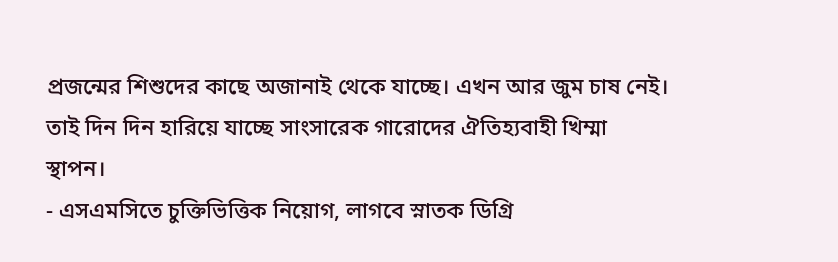প্রজন্মের শিশুদের কাছে অজানাই থেকে যাচ্ছে। এখন আর জুম চাষ নেই। তাই দিন দিন হারিয়ে যাচ্ছে সাংসারেক গারোদের ঐতিহ্যবাহী খিম্মা স্থাপন।
- এসএমসিতে চুক্তিভিত্তিক নিয়োগ, লাগবে স্নাতক ডিগ্রি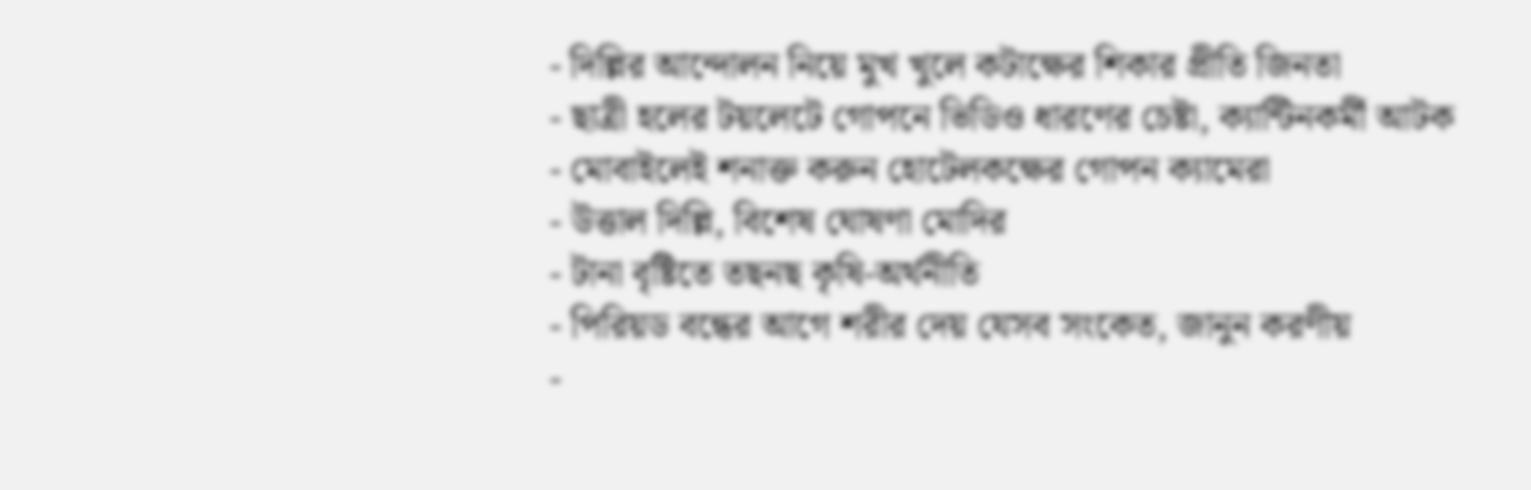- দিল্লির আন্দোলন নিয়ে মুখ খুলে কটাক্ষের শিকার প্রীতি জিনতা
- ছাত্রী হলের টয়লেটে গোপনে ভিডিও ধারণের চেষ্টা, ক্যান্টিনকর্মী আটক
- মোবাইলেই শনাক্ত করুন হোটেলকক্ষের গোপন ক্যামেরা
- উত্তাল দিল্লি, বিশেষ ঘোষণা মোদির
- টানা বৃষ্টিতে তছনছ কৃষি-অর্থনীতি
- পিরিয়ড বন্ধের আগে শরীর দেয় যেসব সংকেত, জানুন করণীয়
-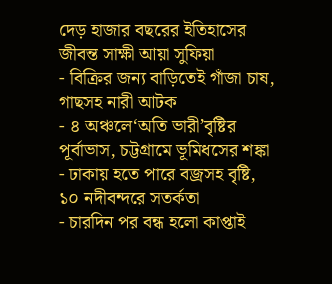দেড় হাজার বছরের ইতিহাসের জীবন্ত সাক্ষী আয়া সুফিয়া
- বিক্রির জন্য বাড়িতেই গাঁজা চাষ, গাছসহ নারী আটক
- ৪ অঞ্চলে‘অতি ভারী’বৃষ্টির পূর্বাভাস, চট্টগ্রামে ভূমিধসের শঙ্কা
- ঢাকায় হতে পারে বজ্রসহ বৃষ্টি, ১০ নদীবন্দরে সতর্কতা
- চারদিন পর বন্ধ হলো কাপ্তাই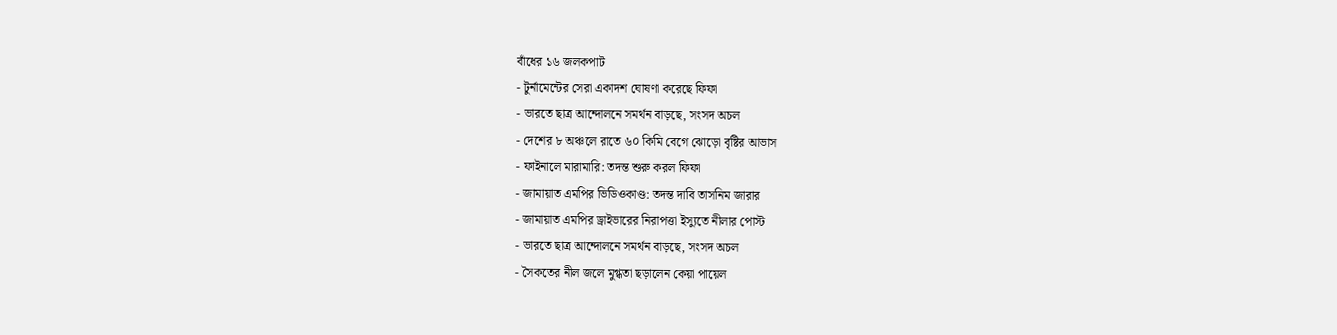বাঁধের ১৬ জলকপাট
- টুর্নামেন্টের সেরা একাদশ ঘোষণা করেছে ফিফা
- ভারতে ছাত্র আন্দোলনে সমর্থন বাড়ছে, সংসদ অচল
- দেশের ৮ অঞ্চলে রাতে ৬০ কিমি বেগে ঝোড়ো বৃষ্টির আভাস
- ফাইনালে মারামারি: তদন্ত শুরু করল ফিফা
- জামায়াত এমপির ভিডিওকাণ্ড: তদন্ত দাবি তাসনিম জারার
- জামায়াত এমপির ড্রাইভারের নিরাপত্তা ইস্যুতে নীলার পোস্ট
- ভারতে ছাত্র আন্দোলনে সমর্থন বাড়ছে, সংসদ অচল
- সৈকতের নীল জলে মুগ্ধতা ছড়ালেন কেয়া পায়েল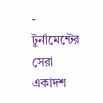- টুর্নামেন্টের সেরা একাদশ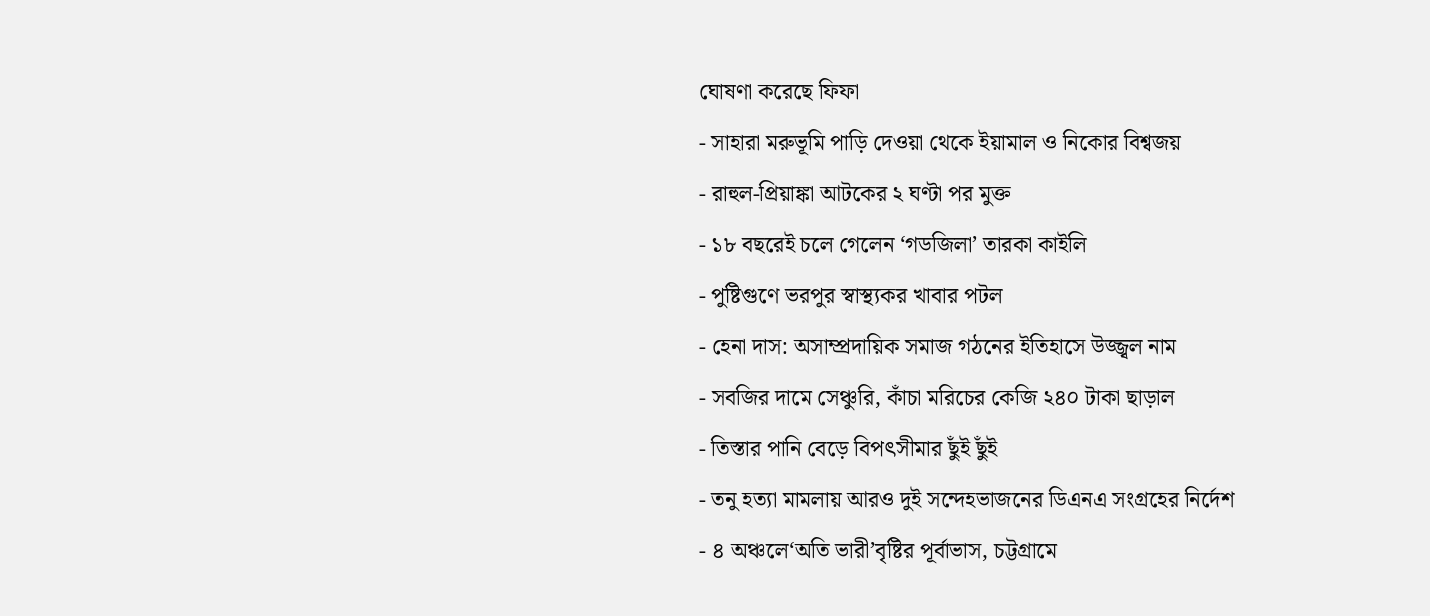ঘোষণা করেছে ফিফা
- সাহারা মরুভূমি পাড়ি দেওয়া থেকে ইয়ামাল ও নিকোর বিশ্বজয়
- রাহুল-প্রিয়াঙ্কা আটকের ২ ঘণ্টা পর মুক্ত
- ১৮ বছরেই চলে গেলেন ‘গডজিলা’ তারকা কাইলি
- পুষ্টিগুণে ভরপুর স্বাস্থ্যকর খাবার পটল
- হেনা দাস: অসাম্প্রদায়িক সমাজ গঠনের ইতিহাসে উজ্জ্বল নাম
- সবজির দামে সেঞ্চুরি, কাঁচা মরিচের কেজি ২৪০ টাকা ছাড়াল
- তিস্তার পানি বেড়ে বিপৎসীমার ছুঁই ছুঁই
- তনু হত্যা মামলায় আরও দুই সন্দেহভাজনের ডিএনএ সংগ্রহের নির্দেশ
- ৪ অঞ্চলে‘অতি ভারী’বৃষ্টির পূর্বাভাস, চট্টগ্রামে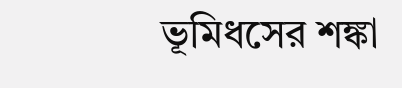ভূমিধসের শঙ্কা